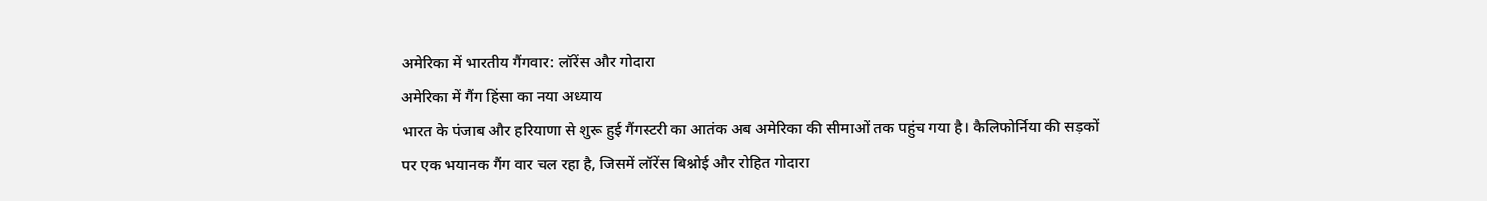अमेरिका में भारतीय गैंगवार: लॉरेंस और गोदारा
अमेरिका में गैंग हिंसा का नया अध्याय
भारत के पंजाब और हरियाणा से शुरू हुई गैंगस्टरी का आतंक अब अमेरिका की सीमाओं तक पहुंच गया है। कैलिफोर्निया की सड़कों पर एक भयानक गैंग वार चल रहा है, जिसमें लॉरेंस बिश्नोई और रोहित गोदारा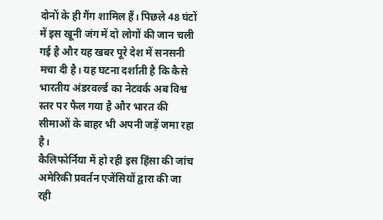दोनों के ही गैंग शामिल हैं। पिछले 48 घंटों में इस खूनी जंग में दो लोगों की जान चली गई है और यह खबर पूरे देश में सनसनी मचा दी है। यह घटना दर्शाती है कि कैसे भारतीय अंडरवर्ल्ड का नेटवर्क अब विश्व स्तर पर फैल गया है और भारत की सीमाओं के बाहर भी अपनी जड़ें जमा रहा है।
कैलिफोर्निया में हो रही इस हिंसा की जांच अमेरिकी प्रवर्तन एजेंसियों द्वारा की जा रही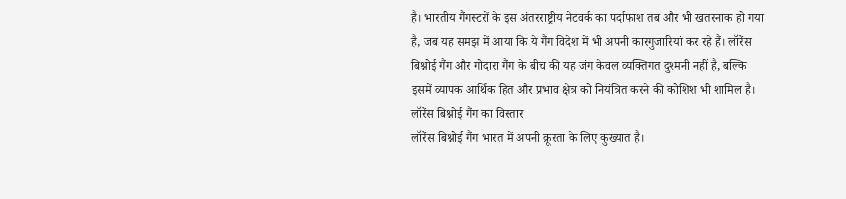है। भारतीय गैंगस्टरों के इस अंतरराष्ट्रीय नेटवर्क का पर्दाफाश तब और भी खतरनाक हो गया है, जब यह समझ में आया कि ये गैंग विदेश में भी अपनी कारगुजारियां कर रहे हैं। लॉरेंस बिश्नोई गैंग और गोदारा गैंग के बीच की यह जंग केवल व्यक्तिगत दुश्मनी नहीं है, बल्कि इसमें व्यापक आर्थिक हित और प्रभाव क्षेत्र को नियंत्रित करने की कोशिश भी शामिल है।
लॉरेंस बिश्नोई गैंग का विस्तार
लॉरेंस बिश्नोई गैंग भारत में अपनी क्रूरता के लिए कुख्यात है।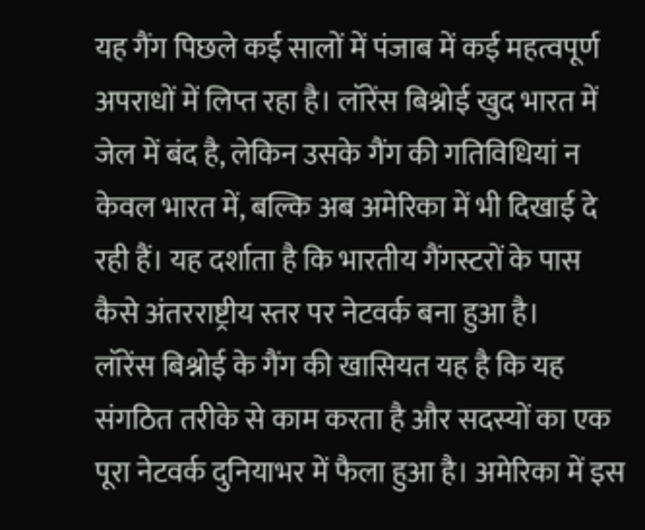यह गैंग पिछले कई सालों में पंजाब में कई महत्वपूर्ण अपराधों में लिप्त रहा है। लॉरेंस बिश्नोई खुद भारत में जेल में बंद है, लेकिन उसके गैंग की गतिविधियां न केवल भारत में, बल्कि अब अमेरिका में भी दिखाई दे रही हैं। यह दर्शाता है कि भारतीय गैंगस्टरों के पास कैसे अंतरराष्ट्रीय स्तर पर नेटवर्क बना हुआ है।
लॉरेंस बिश्नोई के गैंग की खासियत यह है कि यह संगठित तरीके से काम करता है और सदस्यों का एक पूरा नेटवर्क दुनियाभर में फैला हुआ है। अमेरिका में इस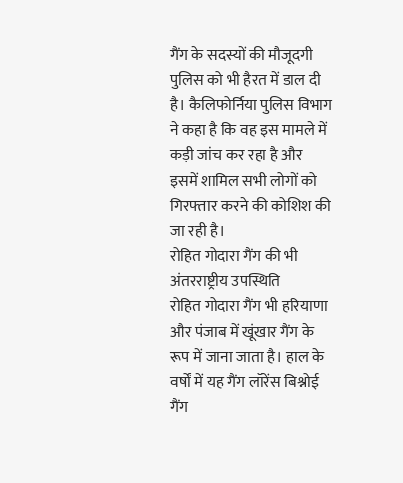गैंग के सदस्यों की मौजूदगी पुलिस को भी हैरत में डाल दी है। कैलिफोर्निया पुलिस विभाग ने कहा है कि वह इस मामले में कड़ी जांच कर रहा है और इसमें शामिल सभी लोगों को गिरफ्तार करने की कोशिश की जा रही है।
रोहित गोदारा गैंग की भी अंतरराष्ट्रीय उपस्थिति
रोहित गोदारा गैंग भी हरियाणा और पंजाब में खूंखार गैंग के रूप में जाना जाता है। हाल के वर्षों में यह गैंग लॉरेंस बिश्नोई गैंग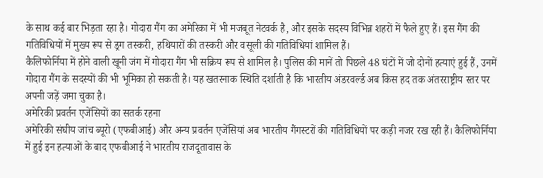के साथ कई बार भिड़ता रहा है। गोदारा गैंग का अमेरिका में भी मजबूत नेटवर्क है, और इसके सदस्य विभिन्न शहरों में फैले हुए हैं। इस गैंग की गतिविधियों में मुख्य रूप से ड्रग तस्करी, हथियारों की तस्करी और वसूली की गतिविधियां शामिल हैं।
कैलिफोर्निया में होने वाली खूनी जंग में गोदारा गैंग भी सक्रिय रूप से शामिल है। पुलिस की मानें तो पिछले 48 घंटों में जो दोनों हत्याएं हुई हैं, उनमें गोदारा गैंग के सदस्यों की भी भूमिका हो सकती है। यह खतरनाक स्थिति दर्शाती है कि भारतीय अंडरवर्ल्ड अब किस हद तक अंतरराष्ट्रीय स्तर पर अपनी जड़ें जमा चुका है।
अमेरिकी प्रवर्तन एजेंसियों का सतर्क रहना
अमेरिकी संघीय जांच ब्यूरो (एफबीआई) और अन्य प्रवर्तन एजेंसियां अब भारतीय गैंगस्टरों की गतिविधियों पर कड़ी नजर रख रही हैं। कैलिफोर्निया में हुई इन हत्याओं के बाद एफबीआई ने भारतीय राजदूतावास के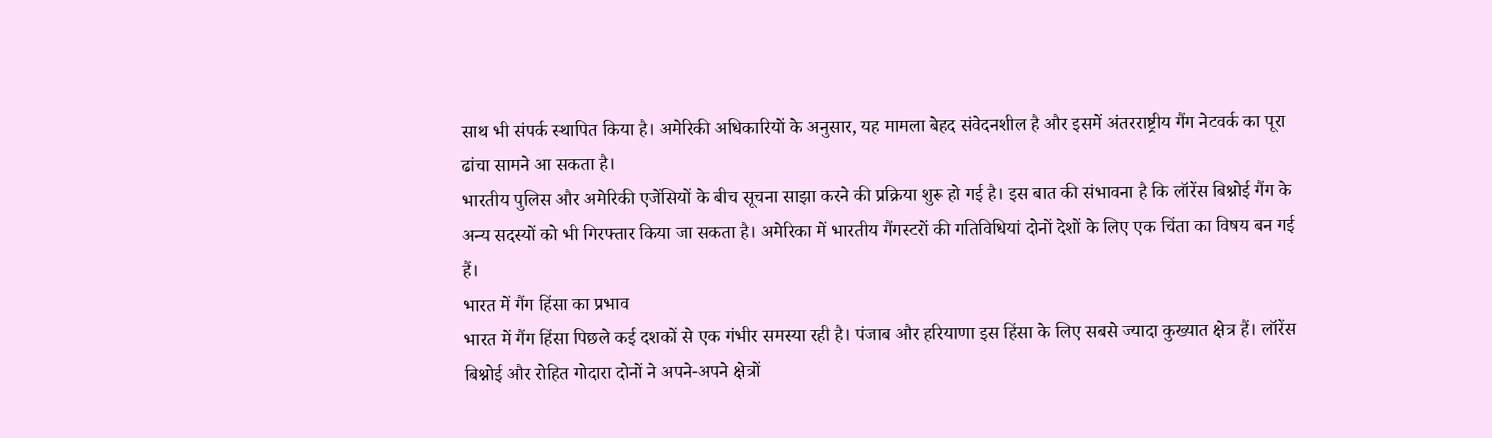साथ भी संपर्क स्थापित किया है। अमेरिकी अधिकारियों के अनुसार, यह मामला बेहद संवेदनशील है और इसमें अंतरराष्ट्रीय गैंग नेटवर्क का पूरा ढांचा सामने आ सकता है।
भारतीय पुलिस और अमेरिकी एजेंसियों के बीच सूचना साझा करने की प्रक्रिया शुरू हो गई है। इस बात की संभावना है कि लॉरेंस बिश्नोई गैंग के अन्य सदस्यों को भी गिरफ्तार किया जा सकता है। अमेरिका में भारतीय गैंगस्टरों की गतिविधियां दोनों देशों के लिए एक चिंता का विषय बन गई हैं।
भारत में गैंग हिंसा का प्रभाव
भारत में गैंग हिंसा पिछले कई दशकों से एक गंभीर समस्या रही है। पंजाब और हरियाणा इस हिंसा के लिए सबसे ज्यादा कुख्यात क्षेत्र हैं। लॉरेंस बिश्नोई और रोहित गोदारा दोनों ने अपने-अपने क्षेत्रों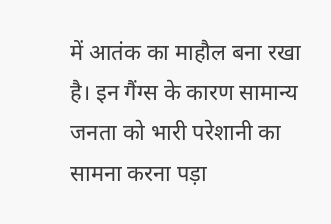में आतंक का माहौल बना रखा है। इन गैंग्स के कारण सामान्य जनता को भारी परेशानी का सामना करना पड़ा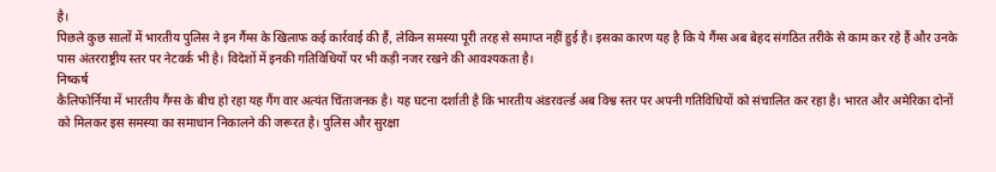है।
पिछले कुछ सालों में भारतीय पुलिस ने इन गैंग्स के खिलाफ कई कार्रवाई की हैं, लेकिन समस्या पूरी तरह से समाप्त नहीं हुई है। इसका कारण यह है कि ये गैंग्स अब बेहद संगठित तरीके से काम कर रहे हैं और उनके पास अंतरराष्ट्रीय स्तर पर नेटवर्क भी है। विदेशों में इनकी गतिविधियों पर भी कड़ी नजर रखने की आवश्यकता है।
निष्कर्ष
कैलिफोर्निया में भारतीय गैंग्स के बीच हो रहा यह गैंग वार अत्यंत चिंताजनक है। यह घटना दर्शाती है कि भारतीय अंडरवर्ल्ड अब विश्व स्तर पर अपनी गतिविधियों को संचालित कर रहा है। भारत और अमेरिका दोनों को मिलकर इस समस्या का समाधान निकालने की जरूरत है। पुलिस और सुरक्षा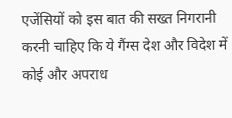एजेंसियों को इस बात की सख्त निगरानी करनी चाहिए कि ये गैंग्स देश और विदेश में कोई और अपराध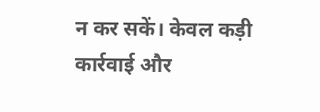न कर सकें। केवल कड़ी कार्रवाई और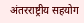अंतरराष्ट्रीय सहयोग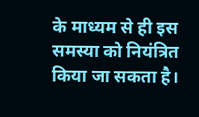के माध्यम से ही इस समस्या को नियंत्रित किया जा सकता है।